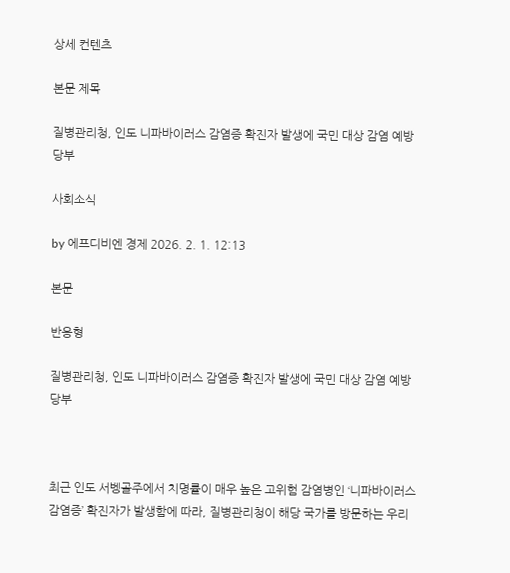상세 컨텐츠

본문 제목

질병관리청, 인도 니파바이러스 감염증 확진자 발생에 국민 대상 감염 예방 당부

사회소식

by 에프디비엔 경제 2026. 2. 1. 12:13

본문

반응형

질병관리청, 인도 니파바이러스 감염증 확진자 발생에 국민 대상 감염 예방 당부



최근 인도 서벵골주에서 치명률이 매우 높은 고위험 감염병인 ‘니파바이러스감염증’ 확진자가 발생함에 따라, 질병관리청이 해당 국가를 방문하는 우리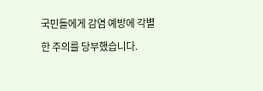국민들에게 감염 예방에 각별한 주의를 당부했습니다.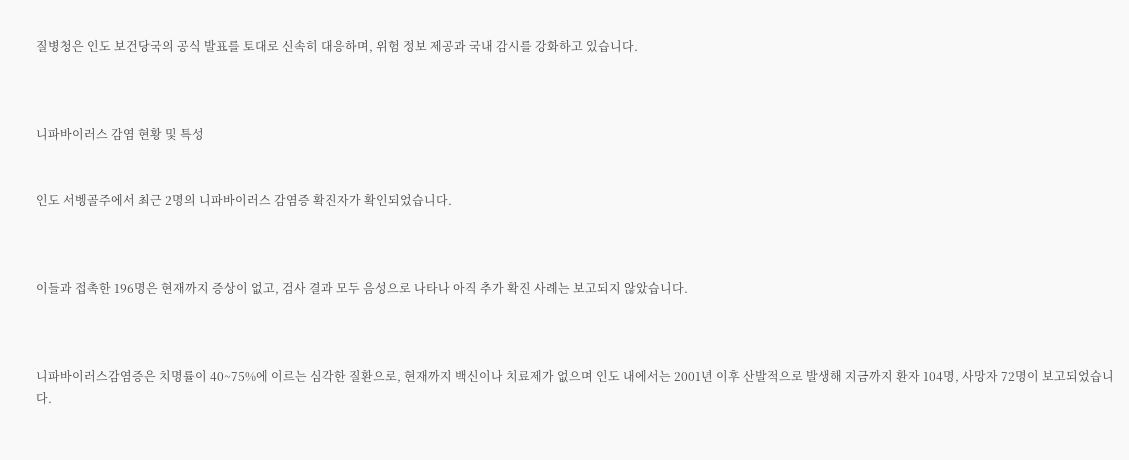질병청은 인도 보건당국의 공식 발표를 토대로 신속히 대응하며, 위험 정보 제공과 국내 감시를 강화하고 있습니다.



니파바이러스 감염 현황 및 특성


인도 서벵골주에서 최근 2명의 니파바이러스 감염증 확진자가 확인되었습니다.



이들과 접촉한 196명은 현재까지 증상이 없고, 검사 결과 모두 음성으로 나타나 아직 추가 확진 사례는 보고되지 않았습니다.



니파바이러스감염증은 치명률이 40~75%에 이르는 심각한 질환으로, 현재까지 백신이나 치료제가 없으며 인도 내에서는 2001년 이후 산발적으로 발생해 지금까지 환자 104명, 사망자 72명이 보고되었습니다.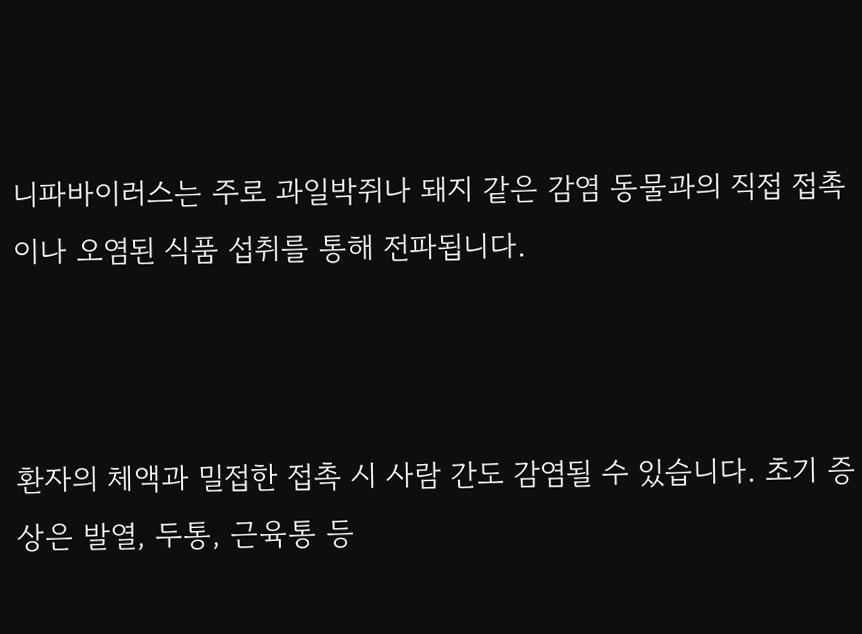니파바이러스는 주로 과일박쥐나 돼지 같은 감염 동물과의 직접 접촉이나 오염된 식품 섭취를 통해 전파됩니다.



환자의 체액과 밀접한 접촉 시 사람 간도 감염될 수 있습니다. 초기 증상은 발열, 두통, 근육통 등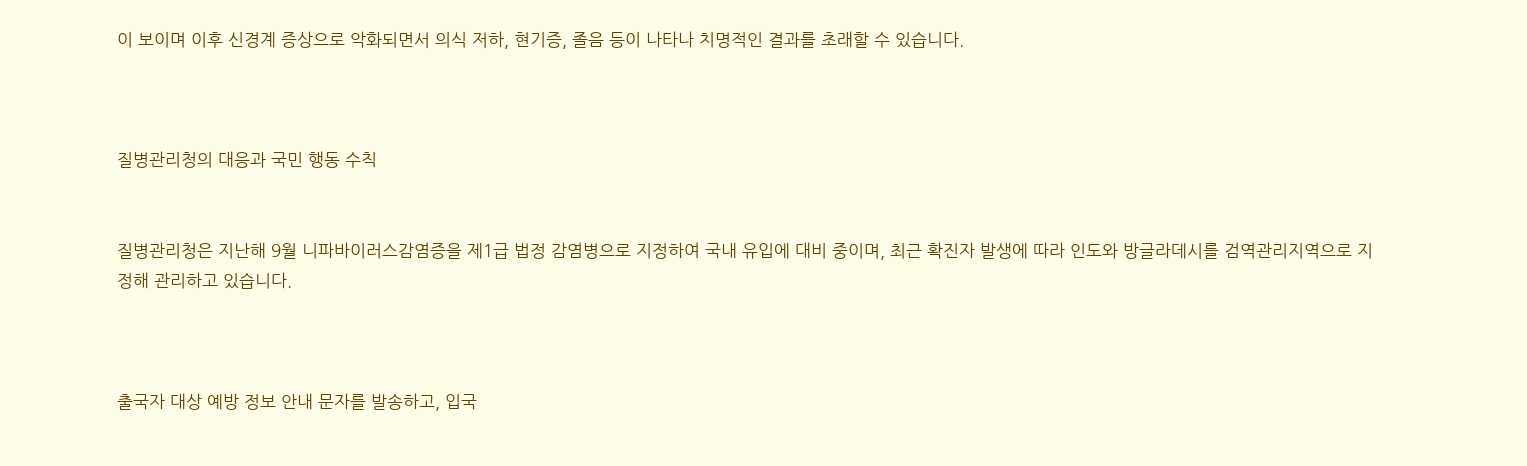이 보이며 이후 신경계 증상으로 악화되면서 의식 저하, 현기증, 졸음 등이 나타나 치명적인 결과를 초래할 수 있습니다.



질병관리청의 대응과 국민 행동 수칙


질병관리청은 지난해 9월 니파바이러스감염증을 제1급 법정 감염병으로 지정하여 국내 유입에 대비 중이며, 최근 확진자 발생에 따라 인도와 방글라데시를 검역관리지역으로 지정해 관리하고 있습니다.



출국자 대상 예방 정보 안내 문자를 발송하고, 입국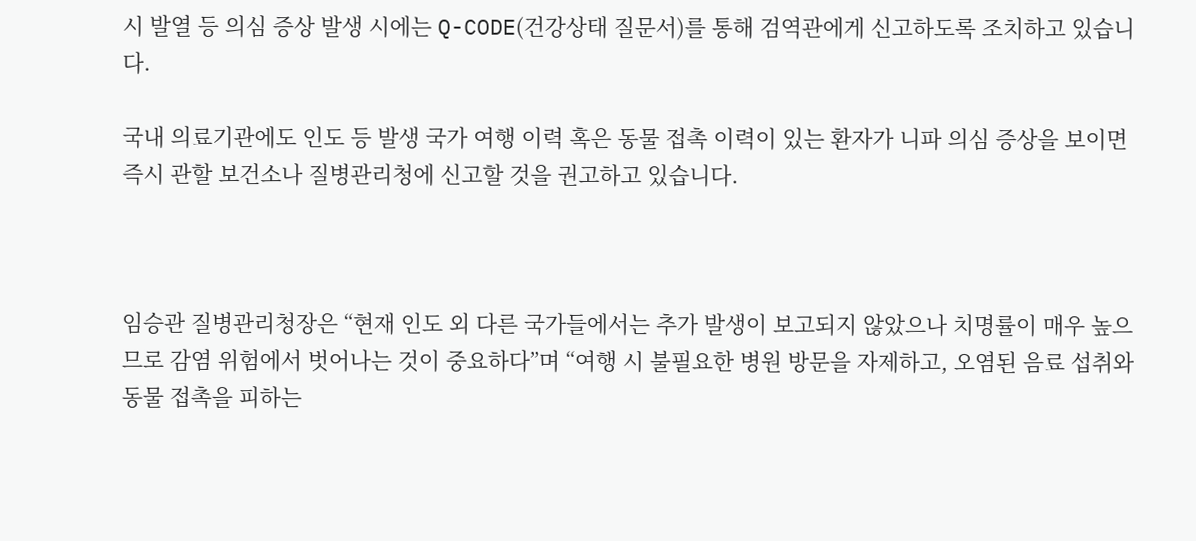시 발열 등 의심 증상 발생 시에는 Q-CODE(건강상태 질문서)를 통해 검역관에게 신고하도록 조치하고 있습니다.

국내 의료기관에도 인도 등 발생 국가 여행 이력 혹은 동물 접촉 이력이 있는 환자가 니파 의심 증상을 보이면 즉시 관할 보건소나 질병관리청에 신고할 것을 권고하고 있습니다.



임승관 질병관리청장은 “현재 인도 외 다른 국가들에서는 추가 발생이 보고되지 않았으나 치명률이 매우 높으므로 감염 위험에서 벗어나는 것이 중요하다”며 “여행 시 불필요한 병원 방문을 자제하고, 오염된 음료 섭취와 동물 접촉을 피하는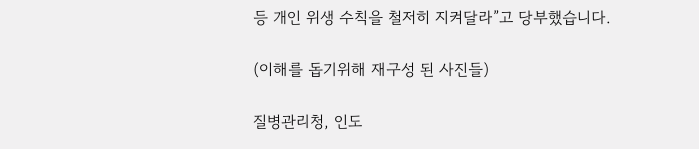등 개인 위생 수칙을 철저히 지켜달라”고 당부했습니다.

(이해를 돕기위해 재구성 된 사진들)

질병관리청, 인도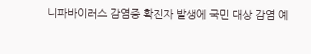니파바이러스 감염증 확진자 발생에 국민 대상 감염 예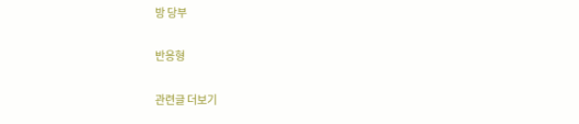방 당부

반응형

관련글 더보기